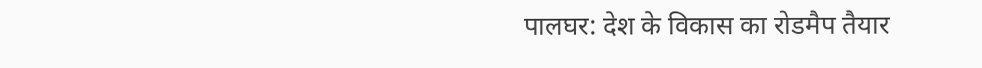पालघर: देश के विकास का रोडमैप तैयार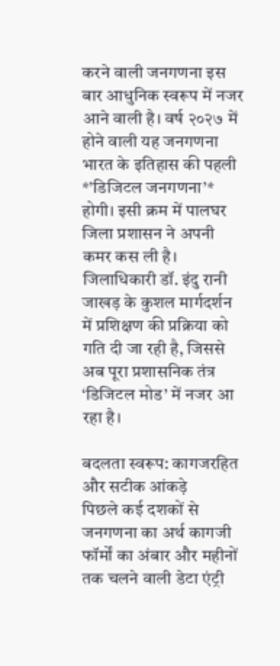करने वाली जनगणना इस बार आधुनिक स्वरूप में नजर आने वाली है। वर्ष २०२७ में होने वाली यह जनगणना भारत के इतिहास की पहली *’डिजिटल जनगणना’* होगी। इसी क्रम में पालघर जिला प्रशासन ने अपनी कमर कस ली है। जिलाधिकारी डॉ. इंदु रानी जाखड़ के कुशल मार्गदर्शन में प्रशिक्षण की प्रक्रिया को गति दी जा रही है, जिससे अब पूरा प्रशासनिक तंत्र ‘डिजिटल मोड’ में नजर आ रहा है।

बदलता स्वरूप: कागजरहित और सटीक आंकड़े
पिछले कई दशकों से जनगणना का अर्थ कागजी फॉर्मों का अंबार और महीनों तक चलने वाली डेटा एंट्री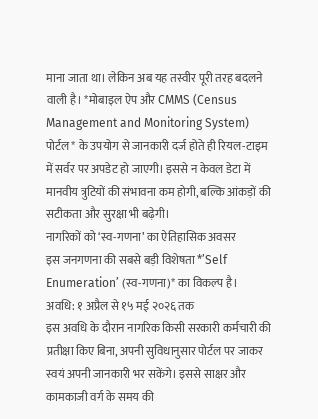माना जाता था। लेकिन अब यह तस्वीर पूरी तरह बदलने वाली है। *मोबाइल ऐप और CMMS (Census Management and Monitoring System) पोर्टल* के उपयोग से जानकारी दर्ज होते ही रियल-टाइम में सर्वर पर अपडेट हो जाएगी। इससे न केवल डेटा में मानवीय त्रुटियों की संभावना कम होगी, बल्कि आंकड़ों की सटीकता और सुरक्षा भी बढ़ेगी।
नागरिकों को ‘स्व-गणना’ का ऐतिहासिक अवसर
इस जनगणना की सबसे बड़ी विशेषता *’Self Enumeration’ (स्व-गणना)* का विकल्प है।
अवधि: १ अप्रैल से १५ मई २०२६ तक
इस अवधि के दौरान नागरिक किसी सरकारी कर्मचारी की प्रतीक्षा किए बिना, अपनी सुविधानुसार पोर्टल पर जाकर स्वयं अपनी जानकारी भर सकेंगे। इससे साक्षर और कामकाजी वर्ग के समय की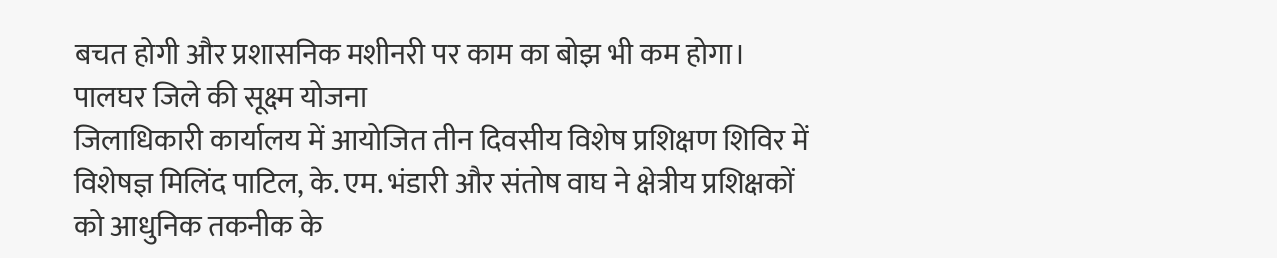बचत होगी और प्रशासनिक मशीनरी पर काम का बोझ भी कम होगा।
पालघर जिले की सूक्ष्म योजना
जिलाधिकारी कार्यालय में आयोजित तीन दिवसीय विशेष प्रशिक्षण शिविर में विशेषज्ञ मिलिंद पाटिल, के. एम. भंडारी और संतोष वाघ ने क्षेत्रीय प्रशिक्षकों को आधुनिक तकनीक के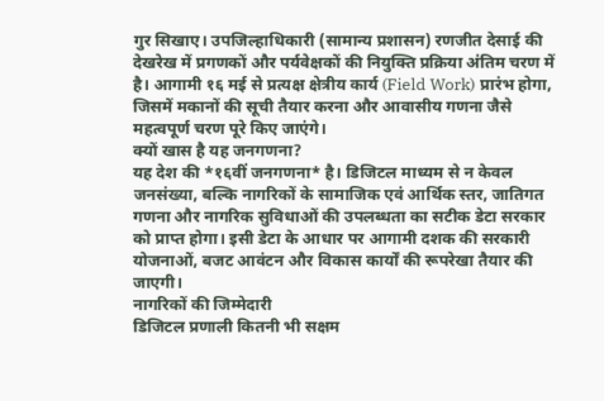गुर सिखाए। उपजिल्हाधिकारी (सामान्य प्रशासन) रणजीत देसाई की देखरेख में प्रगणकों और पर्यवेक्षकों की नियुक्ति प्रक्रिया अंतिम चरण में है। आगामी १६ मई से प्रत्यक्ष क्षेत्रीय कार्य (Field Work) प्रारंभ होगा, जिसमें मकानों की सूची तैयार करना और आवासीय गणना जैसे महत्वपूर्ण चरण पूरे किए जाएंगे।
क्यों खास है यह जनगणना?
यह देश की *१६वीं जनगणना* है। डिजिटल माध्यम से न केवल जनसंख्या, बल्कि नागरिकों के सामाजिक एवं आर्थिक स्तर, जातिगत गणना और नागरिक सुविधाओं की उपलब्धता का सटीक डेटा सरकार को प्राप्त होगा। इसी डेटा के आधार पर आगामी दशक की सरकारी योजनाओं, बजट आवंटन और विकास कार्यों की रूपरेखा तैयार की जाएगी।
नागरिकों की जिम्मेदारी
डिजिटल प्रणाली कितनी भी सक्षम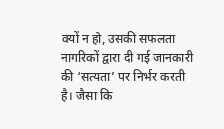क्यों न हो, उसकी सफलता नागरिकों द्वारा दी गई जानकारी की ‘सत्यता’ पर निर्भर करती है। जैसा कि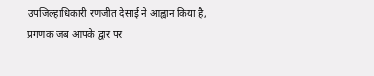उपजिल्हाधिकारी रणजीत देसाई ने आह्वान किया है, प्रगणक जब आपके द्वार पर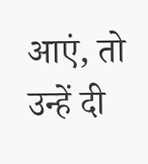आएं, तो उन्हें दी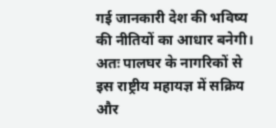गई जानकारी देश की भविष्य की नीतियों का आधार बनेगी। अतः पालघर के नागरिकों से इस राष्ट्रीय महायज्ञ में सक्रिय और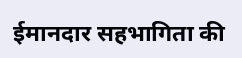ईमानदार सहभागिता की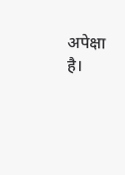अपेक्षा है।